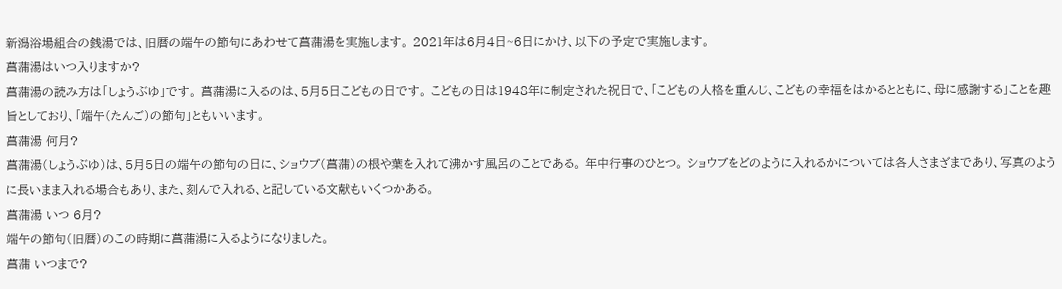新潟浴場組合の銭湯では、旧暦の端午の節句にあわせて菖蒲湯を実施します。 2021年は6月4日~6日にかけ、以下の予定で実施します。
菖蒲湯はいつ入りますか?
菖蒲湯の読み方は「しょうぶゆ」です。 菖蒲湯に入るのは、5月5日こどもの日です。 こどもの日は1948年に制定された祝日で、「こどもの人格を重んじ、こどもの幸福をはかるとともに、母に感謝する」ことを趣旨としており、「端午(たんご)の節句」ともいいます。
菖蒲湯 何月?
菖蒲湯(しょうぶゆ)は、5月5日の端午の節句の日に、ショウブ(菖蒲)の根や葉を入れて沸かす風呂のことである。 年中行事のひとつ。 ショウブをどのように入れるかについては各人さまざまであり、写真のように長いまま入れる場合もあり、また、刻んで入れる、と記している文献もいくつかある。
菖蒲湯 いつ 6月?
端午の節句(旧暦)のこの時期に菖蒲湯に入るようになりました。
菖蒲 いつまで?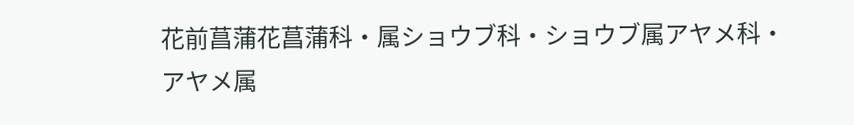花前菖蒲花菖蒲科・属ショウブ科・ショウブ属アヤメ科・アヤメ属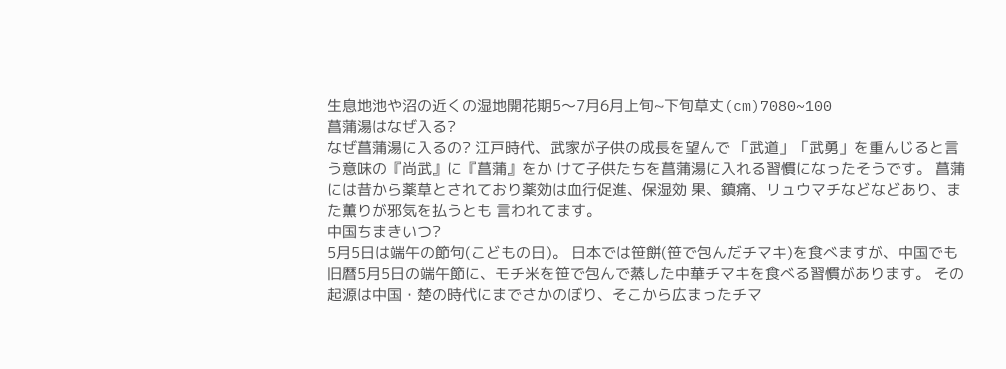生息地池や沼の近くの湿地開花期5〜7月6月上旬~下旬草丈(cm)7080~100
菖蒲湯はなぜ入る?
なぜ菖蒲湯に入るの? 江戸時代、武家が子供の成長を望んで 「武道」「武勇」を重んじると言う意味の『尚武』に『菖蒲』をか けて子供たちを菖蒲湯に入れる習慣になったそうです。 菖蒲には昔から薬草とされており薬効は血行促進、保湿効 果、鎮痛、リュウマチなどなどあり、また薫りが邪気を払うとも 言われてます。
中国ちまきいつ?
5月5日は端午の節句(こどもの日)。 日本では笹餅(笹で包んだチマキ)を食べますが、中国でも旧暦5月5日の端午節に、モチ米を笹で包んで蒸した中華チマキを食べる習慣があります。 その起源は中国・楚の時代にまでさかのぼり、そこから広まったチマ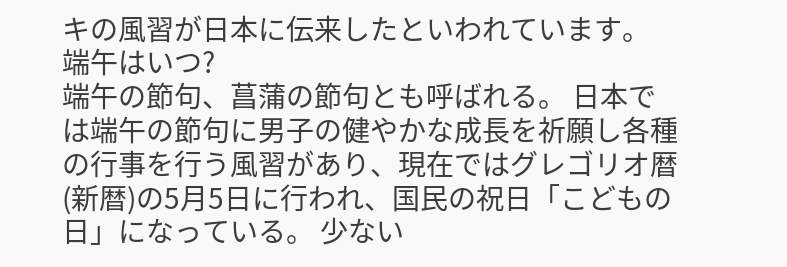キの風習が日本に伝来したといわれています。
端午はいつ?
端午の節句、菖蒲の節句とも呼ばれる。 日本では端午の節句に男子の健やかな成長を祈願し各種の行事を行う風習があり、現在ではグレゴリオ暦(新暦)の5月5日に行われ、国民の祝日「こどもの日」になっている。 少ない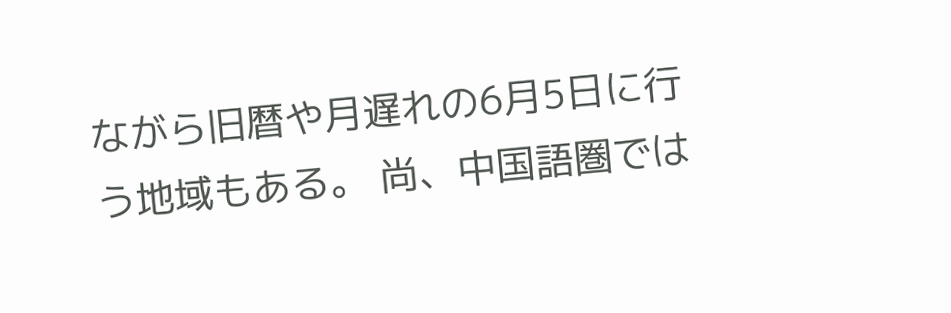ながら旧暦や月遅れの6月5日に行う地域もある。 尚、中国語圏では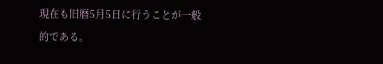現在も旧暦5月5日に行うことが一般的である。